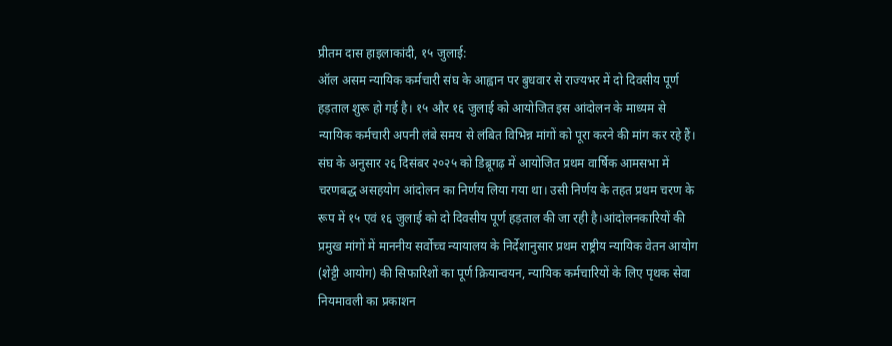प्रीतम दास हाइलाकांदी, १५ जुलाई:
ऑल असम न्यायिक कर्मचारी संघ के आह्वान पर बुधवार से राज्यभर में दो दिवसीय पूर्ण हड़ताल शुरू हो गई है। १५ और १६ जुलाई को आयोजित इस आंदोलन के माध्यम से न्यायिक कर्मचारी अपनी लंबे समय से लंबित विभिन्न मांगों को पूरा करने की मांग कर रहे हैं।
संघ के अनुसार २६ दिसंबर २०२५ को डिब्रूगढ़ में आयोजित प्रथम वार्षिक आमसभा में चरणबद्ध असहयोग आंदोलन का निर्णय लिया गया था। उसी निर्णय के तहत प्रथम चरण के रूप में १५ एवं १६ जुलाई को दो दिवसीय पूर्ण हड़ताल की जा रही है।आंदोलनकारियों की प्रमुख मांगों में माननीय सर्वोच्च न्यायालय के निर्देशानुसार प्रथम राष्ट्रीय न्यायिक वेतन आयोग (शेट्टी आयोग) की सिफारिशों का पूर्ण क्रियान्वयन, न्यायिक कर्मचारियों के लिए पृथक सेवा नियमावली का प्रकाशन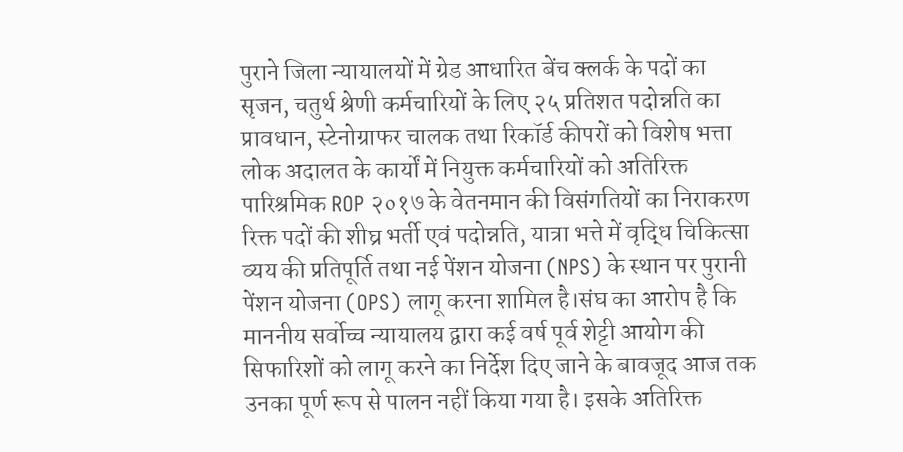पुराने जिला न्यायालयों में ग्रेड आधारित बेंच क्लर्क के पदों का सृजन, चतुर्थ श्रेणी कर्मचारियों के लिए २५ प्रतिशत पदोन्नति का प्रावधान, स्टेनोग्राफर चालक तथा रिकॉर्ड कीपरों को विशेष भत्ता लोक अदालत के कार्यों में नियुक्त कर्मचारियों को अतिरिक्त पारिश्रमिक ROP २०१७ के वेतनमान की विसंगतियों का निराकरण रिक्त पदों की शीघ्र भर्ती एवं पदोन्नति, यात्रा भत्ते में वृद्धि चिकित्सा व्यय की प्रतिपूर्ति तथा नई पेंशन योजना (NPS) के स्थान पर पुरानी पेंशन योजना (OPS) लागू करना शामिल है।संघ का आरोप है कि माननीय सर्वोच्च न्यायालय द्वारा कई वर्ष पूर्व शेट्टी आयोग की सिफारिशों को लागू करने का निर्देश दिए जाने के बावजूद आज तक उनका पूर्ण रूप से पालन नहीं किया गया है। इसके अतिरिक्त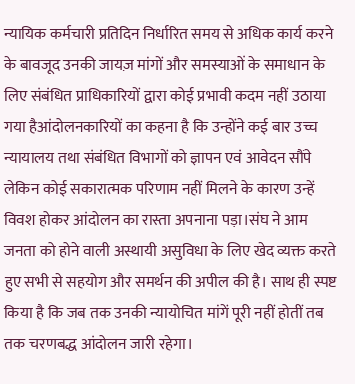न्यायिक कर्मचारी प्रतिदिन निर्धारित समय से अधिक कार्य करने के बावजूद उनकी जायज़ मांगों और समस्याओं के समाधान के लिए संबंधित प्राधिकारियों द्वारा कोई प्रभावी कदम नहीं उठाया गया हैआंदोलनकारियों का कहना है कि उन्होंने कई बार उच्च न्यायालय तथा संबंधित विभागों को ज्ञापन एवं आवेदन सौंपे लेकिन कोई सकारात्मक परिणाम नहीं मिलने के कारण उन्हें विवश होकर आंदोलन का रास्ता अपनाना पड़ा।संघ ने आम जनता को होने वाली अस्थायी असुविधा के लिए खेद व्यक्त करते हुए सभी से सहयोग और समर्थन की अपील की है। साथ ही स्पष्ट किया है कि जब तक उनकी न्यायोचित मांगें पूरी नहीं होतीं तब तक चरणबद्ध आंदोलन जारी रहेगा।